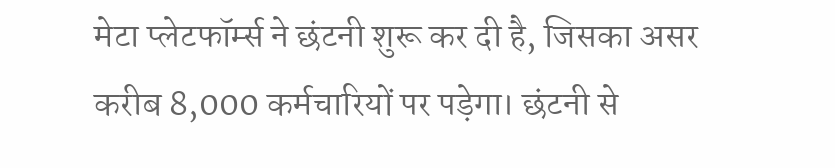मेटा प्लेटफॉर्म्स ने छंटनी शुरू कर दी है, जिसका असर करीब 8,000 कर्मचारियों पर पड़ेगा। छंटनी से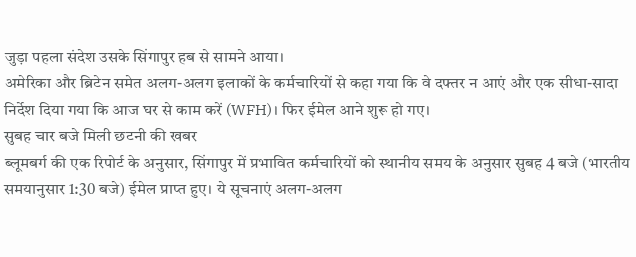जुड़ा पहला संदेश उसके सिंगापुर हब से सामने आया।
अमेरिका और ब्रिटेन समेत अलग-अलग इलाकों के कर्मचारियों से कहा गया कि वे दफ्तर न आएं और एक सीधा-सादा निर्देश दिया गया कि आज घर से काम करें (WFH)। फिर ईमेल आने शुरू हो गए।
सुबह चार बजे मिली छटनी की खबर
ब्लूमबर्ग की एक रिपोर्ट के अनुसार, सिंगापुर में प्रभावित कर्मचारियों को स्थानीय समय के अनुसार सुबह 4 बजे (भारतीय समयानुसार 1:30 बजे) ईमेल प्राप्त हुए। ये सूचनाएं अलग-अलग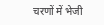चरणों में भेजी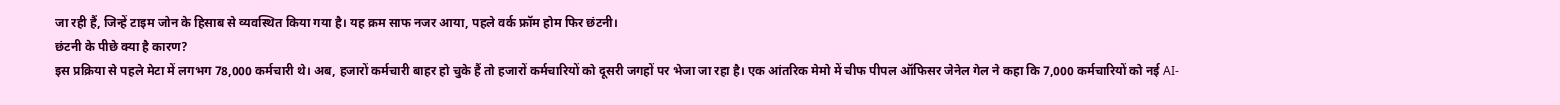जा रही हैं, जिन्हें टाइम जोन के हिसाब से व्यवस्थित किया गया है। यह क्रम साफ नजर आया, पहले वर्क फ्रॉम होम फिर छंटनी।
छंटनी के पीछे क्या है कारण?
इस प्रक्रिया से पहले मेटा में लगभग 78,000 कर्मचारी थे। अब, हजारों कर्मचारी बाहर हो चुके हैं तो हजारों कर्मचारियों को दूसरी जगहों पर भेजा जा रहा है। एक आंतरिक मेमो में चीफ पीपल ऑफिसर जेनेल गेल ने कहा कि 7,000 कर्मचारियों को नई AI-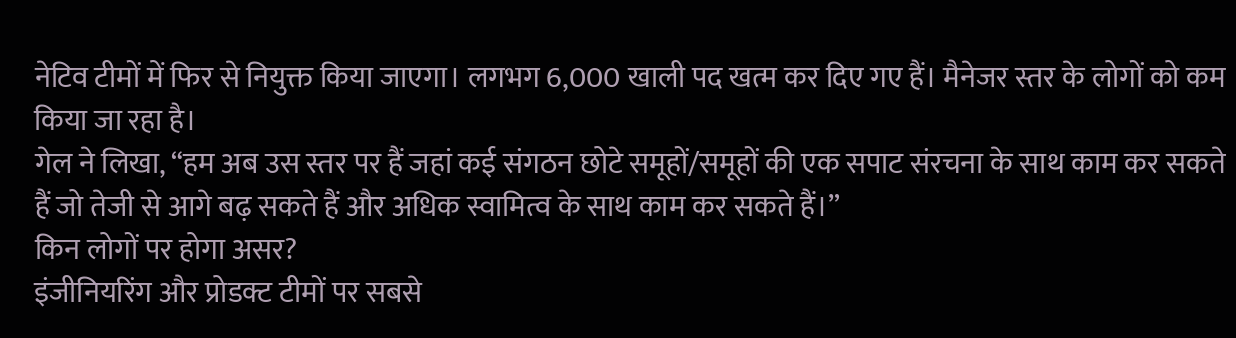नेटिव टीमों में फिर से नियुक्त किया जाएगा। लगभग 6,000 खाली पद खत्म कर दिए गए हैं। मैनेजर स्तर के लोगों को कम किया जा रहा है।
गेल ने लिखा, “हम अब उस स्तर पर हैं जहां कई संगठन छोटे समूहों/समूहों की एक सपाट संरचना के साथ काम कर सकते हैं जो तेजी से आगे बढ़ सकते हैं और अधिक स्वामित्व के साथ काम कर सकते हैं।”
किन लोगों पर होगा असर?
इंजीनियरिंग और प्रोडक्ट टीमों पर सबसे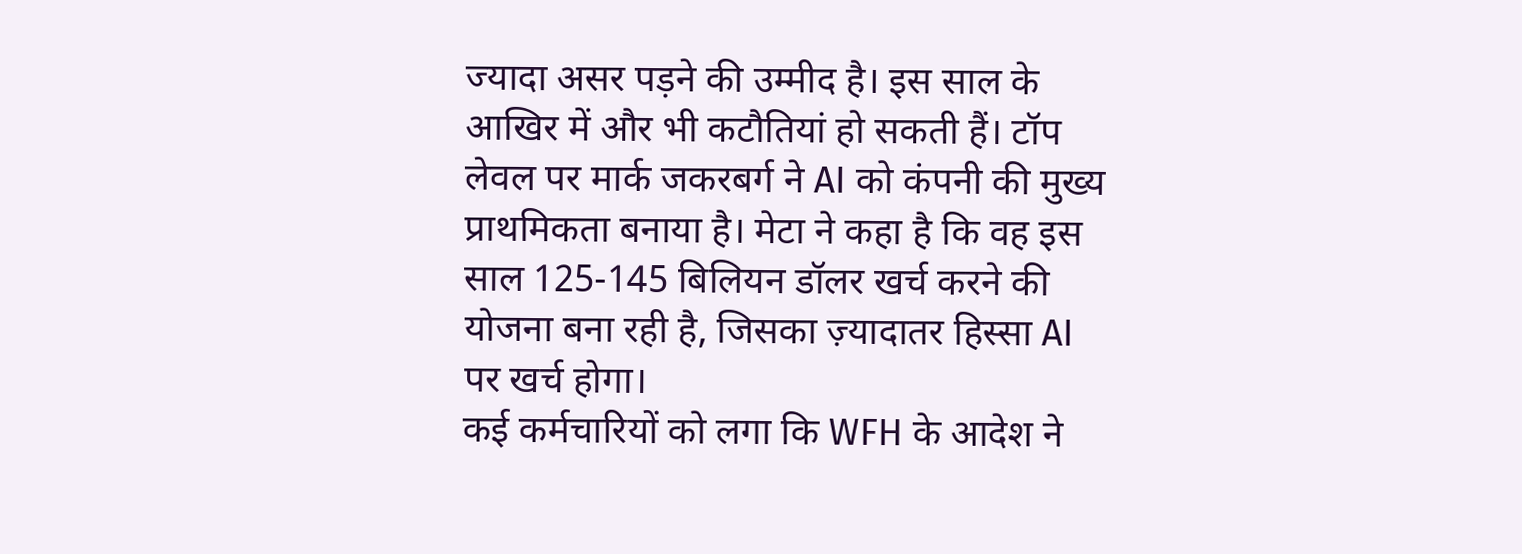ज्यादा असर पड़ने की उम्मीद है। इस साल के आखिर में और भी कटौतियां हो सकती हैं। टॉप लेवल पर मार्क जकरबर्ग ने AI को कंपनी की मुख्य प्राथमिकता बनाया है। मेटा ने कहा है कि वह इस साल 125-145 बिलियन डॉलर खर्च करने की योजना बना रही है, जिसका ज़्यादातर हिस्सा AI पर खर्च होगा।
कई कर्मचारियों को लगा कि WFH के आदेश ने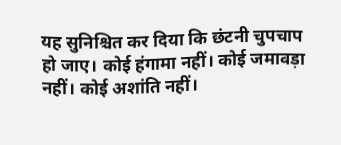यह सुनिश्चित कर दिया कि छंटनी चुपचाप हो जाए। कोई हंगामा नहीं। कोई जमावड़ा नहीं। कोई अशांति नहीं।